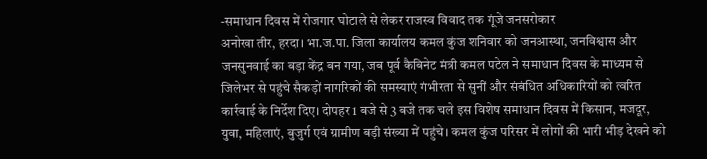-समाधान दिवस में रोजगार घोटाले से लेकर राजस्व विवाद तक गूंजे जनसरोकार
अनोखा तीर, हरदा। भा.ज.पा. जिला कार्यालय कमल कुंज शनिवार को जनआस्था, जनविश्वास और जनसुनवाई का बड़ा केंद्र बन गया, जब पूर्व कैबिनेट मंत्री कमल पटेल ने समाधान दिवस के माध्यम से जिलेभर से पहुंचे सैकड़ों नागरिकों की समस्याएं गंभीरता से सुनीं और संबंधित अधिकारियों को त्वरित कार्रवाई के निर्देश दिए। दोपहर 1 बजे से 3 बजे तक चले इस विशेष समाधान दिवस में किसान, मजदूर, युवा, महिलाएं, बुजुर्ग एवं ग्रामीण बड़ी संख्या में पहुंचे। कमल कुंज परिसर में लोगों की भारी भीड़ देखने को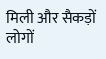मिली और सैकड़ों लोगों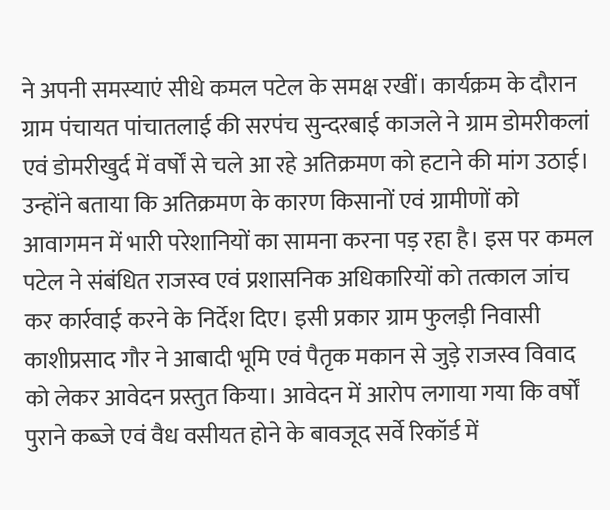ने अपनी समस्याएं सीधे कमल पटेल के समक्ष रखीं। कार्यक्रम के दौरान ग्राम पंचायत पांचातलाई की सरपंच सुन्दरबाई काजले ने ग्राम डोमरीकलां एवं डोमरीखुर्द में वर्षों से चले आ रहे अतिक्रमण को हटाने की मांग उठाई। उन्होंने बताया कि अतिक्रमण के कारण किसानों एवं ग्रामीणों को आवागमन में भारी परेशानियों का सामना करना पड़ रहा है। इस पर कमल पटेल ने संबंधित राजस्व एवं प्रशासनिक अधिकारियों को तत्काल जांच कर कार्रवाई करने के निर्देश दिए। इसी प्रकार ग्राम फुलड़ी निवासी काशीप्रसाद गौर ने आबादी भूमि एवं पैतृक मकान से जुड़े राजस्व विवाद को लेकर आवेदन प्रस्तुत किया। आवेदन में आरोप लगाया गया कि वर्षों पुराने कब्जे एवं वैध वसीयत होने के बावजूद सर्वे रिकॉर्ड में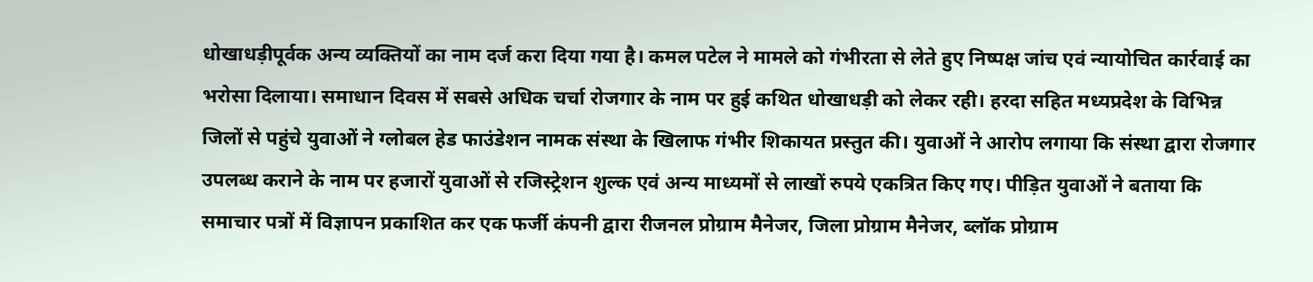धोखाधड़ीपूर्वक अन्य व्यक्तियों का नाम दर्ज करा दिया गया है। कमल पटेल ने मामले को गंभीरता से लेते हुए निष्पक्ष जांच एवं न्यायोचित कार्रवाई का भरोसा दिलाया। समाधान दिवस में सबसे अधिक चर्चा रोजगार के नाम पर हुई कथित धोखाधड़ी को लेकर रही। हरदा सहित मध्यप्रदेश के विभिन्न जिलों से पहुंचे युवाओं ने ग्लोबल हेड फाउंडेशन नामक संस्था के खिलाफ गंभीर शिकायत प्रस्तुत की। युवाओं ने आरोप लगाया कि संस्था द्वारा रोजगार उपलब्ध कराने के नाम पर हजारों युवाओं से रजिस्ट्रेशन शुल्क एवं अन्य माध्यमों से लाखों रुपये एकत्रित किए गए। पीड़ित युवाओं ने बताया कि समाचार पत्रों में विज्ञापन प्रकाशित कर एक फर्जी कंपनी द्वारा रीजनल प्रोग्राम मैनेजर, जिला प्रोग्राम मैनेजर, ब्लॉक प्रोग्राम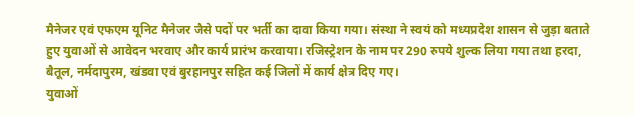मैनेजर एवं एफएम यूनिट मैनेजर जैसे पदों पर भर्ती का दावा किया गया। संस्था ने स्वयं को मध्यप्रदेश शासन से जुड़ा बताते हुए युवाओं से आवेदन भरवाए और कार्य प्रारंभ करवाया। रजिस्ट्रेशन के नाम पर 290 रुपये शुल्क लिया गया तथा हरदा, बैतूल, नर्मदापुरम, खंडवा एवं बुरहानपुर सहित कई जिलों में कार्य क्षेत्र दिए गए।
युवाओं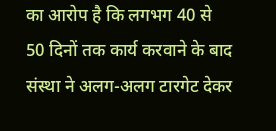का आरोप है कि लगभग 40 से 50 दिनों तक कार्य करवाने के बाद संस्था ने अलग-अलग टारगेट देकर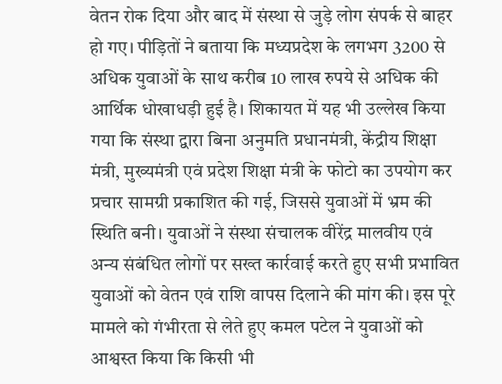वेतन रोक दिया और बाद में संस्था से जुड़े लोग संपर्क से बाहर हो गए। पीड़ितों ने बताया कि मध्यप्रदेश के लगभग 3200 से अधिक युवाओं के साथ करीब 10 लाख रुपये से अधिक की आर्थिक धोखाधड़ी हुई है। शिकायत में यह भी उल्लेख किया गया कि संस्था द्वारा बिना अनुमति प्रधानमंत्री, केंद्रीय शिक्षा मंत्री, मुख्यमंत्री एवं प्रदेश शिक्षा मंत्री के फोटो का उपयोग कर प्रचार सामग्री प्रकाशित की गई, जिससे युवाओं में भ्रम की स्थिति बनी। युवाओं ने संस्था संचालक वीरेंद्र मालवीय एवं अन्य संबंधित लोगों पर सख्त कार्रवाई करते हुए सभी प्रभावित युवाओं को वेतन एवं राशि वापस दिलाने की मांग की। इस पूरे मामले को गंभीरता से लेते हुए कमल पटेल ने युवाओं को आश्वस्त किया कि किसी भी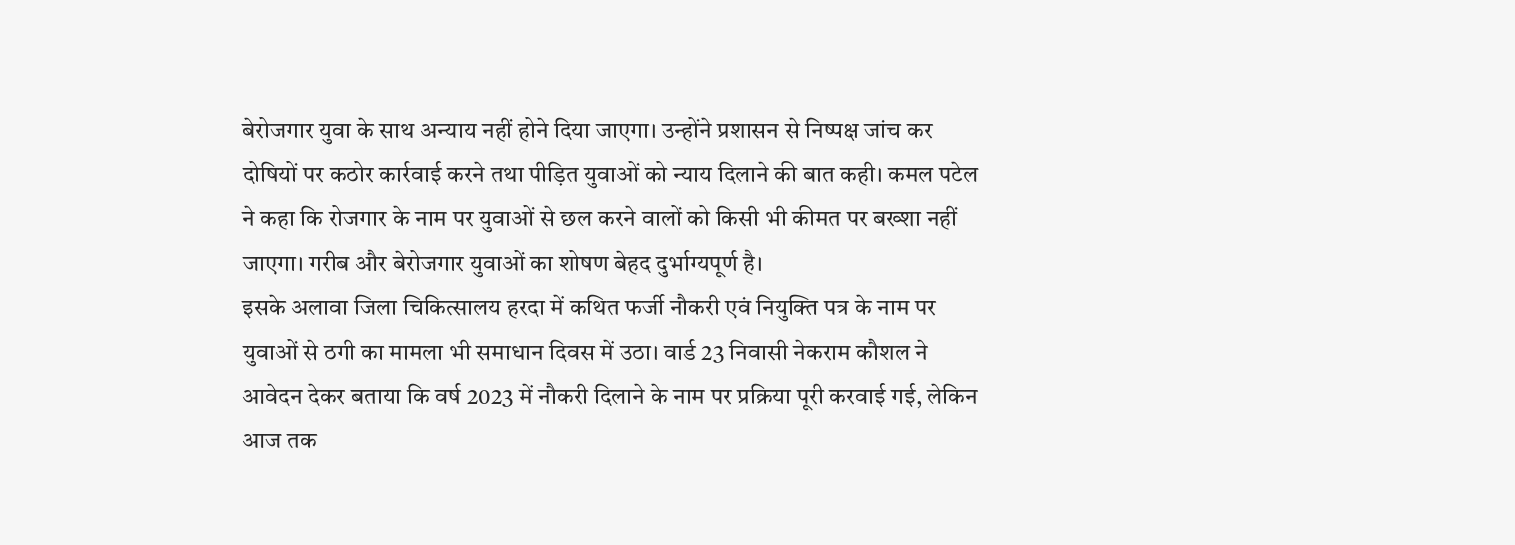बेरोजगार युवा के साथ अन्याय नहीं होने दिया जाएगा। उन्होंने प्रशासन से निष्पक्ष जांच कर दोषियों पर कठोर कार्रवाई करने तथा पीड़ित युवाओं को न्याय दिलाने की बात कही। कमल पटेल ने कहा कि रोजगार के नाम पर युवाओं से छल करने वालों को किसी भी कीमत पर बख्शा नहीं जाएगा। गरीब और बेरोजगार युवाओं का शोषण बेहद दुर्भाग्यपूर्ण है।
इसके अलावा जिला चिकित्सालय हरदा में कथित फर्जी नौकरी एवं नियुक्ति पत्र के नाम पर युवाओं से ठगी का मामला भी समाधान दिवस में उठा। वार्ड 23 निवासी नेकराम कौशल ने आवेदन देकर बताया कि वर्ष 2023 में नौकरी दिलाने के नाम पर प्रक्रिया पूरी करवाई गई, लेकिन आज तक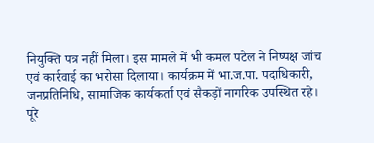नियुक्ति पत्र नहीं मिला। इस मामले में भी कमल पटेल ने निष्पक्ष जांच एवं कार्रवाई का भरोसा दिलाया। कार्यक्रम में भा.ज.पा. पदाधिकारी, जनप्रतिनिधि, सामाजिक कार्यकर्ता एवं सैकड़ों नागरिक उपस्थित रहे। पूरे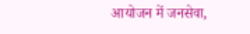आयोजन में जनसेवा,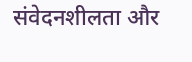संवेदनशीलता और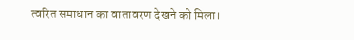त्वरित समाधान का वातावरण देखने को मिला।